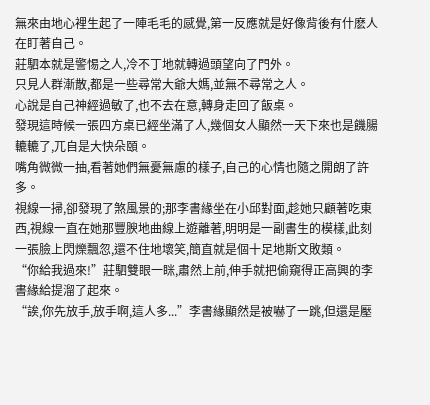無來由地心裡生起了一陣毛毛的感覺,第一反應就是好像背後有什麽人在盯著自己。
莊駟本就是警惕之人,冷不丁地就轉過頭望向了門外。
只見人群漸散,都是一些尋常大爺大媽,並無不尋常之人。
心說是自己神經過敏了,也不去在意,轉身走回了飯桌。
發現這時候一張四方桌已經坐滿了人,幾個女人顯然一天下來也是饑腸轆轆了,兀自是大快朵頤。
嘴角微微一抽,看著她們無憂無慮的樣子,自己的心情也隨之開朗了許多。
視線一掃,卻發現了煞風景的;那李書緣坐在小邱對面,趁她只顧著吃東西,視線一直在她那豐腴地曲線上遊離著,明明是一副書生的模樣,此刻一張臉上閃爍飄忽,還不住地壞笑,簡直就是個十足地斯文敗類。
“你給我過來!”莊駟雙眼一眯,肅然上前,伸手就把偷窺得正高興的李書緣給提溜了起來。
“誒,你先放手,放手啊,這人多...”李書緣顯然是被嚇了一跳,但還是壓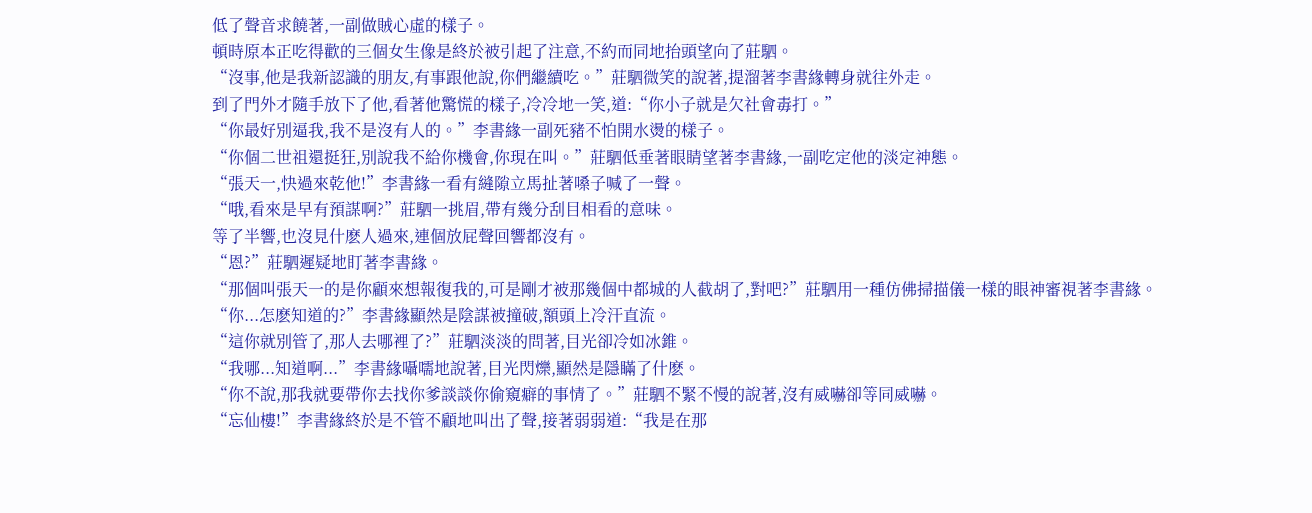低了聲音求饒著,一副做賊心虛的樣子。
頓時原本正吃得歡的三個女生像是終於被引起了注意,不約而同地抬頭望向了莊駟。
“沒事,他是我新認識的朋友,有事跟他說,你們繼續吃。”莊駟微笑的說著,提溜著李書緣轉身就往外走。
到了門外才隨手放下了他,看著他驚慌的樣子,冷冷地一笑,道:“你小子就是欠社會毒打。”
“你最好別逼我,我不是沒有人的。”李書緣一副死豬不怕開水燙的樣子。
“你個二世祖還挺狂,別說我不給你機會,你現在叫。”莊駟低垂著眼睛望著李書緣,一副吃定他的淡定神態。
“張天一,快過來乾他!”李書緣一看有縫隙立馬扯著嗓子喊了一聲。
“哦,看來是早有預謀啊?”莊駟一挑眉,帶有幾分刮目相看的意味。
等了半響,也沒見什麽人過來,連個放屁聲回響都沒有。
“恩?”莊駟遲疑地盯著李書緣。
“那個叫張天一的是你顧來想報復我的,可是剛才被那幾個中都城的人截胡了,對吧?”莊駟用一種仿佛掃描儀一樣的眼神審視著李書緣。
“你...怎麽知道的?”李書緣顯然是陰謀被撞破,額頭上冷汗直流。
“這你就別管了,那人去哪裡了?”莊駟淡淡的問著,目光卻冷如冰錐。
“我哪...知道啊...”李書緣囁嚅地說著,目光閃爍,顯然是隱瞞了什麽。
“你不說,那我就要帶你去找你爹談談你偷窺癖的事情了。”莊駟不緊不慢的說著,沒有威嚇卻等同威嚇。
“忘仙樓!”李書緣終於是不管不顧地叫出了聲,接著弱弱道:“我是在那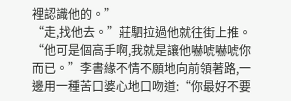裡認識他的。”
“走,找他去。”莊駟拉過他就往街上推。
“他可是個高手啊,我就是讓他嚇唬嚇唬你而已。”李書緣不情不願地向前領著路,一邊用一種苦口婆心地口吻道:“你最好不要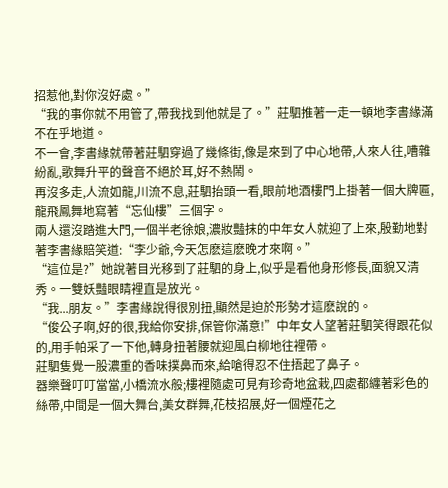招惹他,對你沒好處。”
“我的事你就不用管了,帶我找到他就是了。”莊駟推著一走一頓地李書緣滿不在乎地道。
不一會,李書緣就帶著莊駟穿過了幾條街,像是來到了中心地帶,人來人往,嘈雜紛亂,歌舞升平的聲音不絕於耳,好不熱鬧。
再沒多走,人流如龍,川流不息,莊駟抬頭一看,眼前地酒樓門上掛著一個大牌匾,龍飛鳳舞地寫著“忘仙樓”三個字。
兩人還沒踏進大門,一個半老徐娘,濃妝豔抹的中年女人就迎了上來,殷勤地對著李書緣賠笑道:“李少爺,今天怎麽這麽晚才來啊。”
“這位是?”她說著目光移到了莊駟的身上,似乎是看他身形修長,面貌又清秀。一雙妖豔眼睛裡直是放光。
“我...朋友。”李書緣說得很別扭,顯然是迫於形勢才這麽說的。
“俊公子啊,好的很,我給你安排,保管你滿意!”中年女人望著莊駟笑得跟花似的,用手帕采了一下他,轉身扭著腰就迎風白柳地往裡帶。
莊駟隻覺一股濃重的香味撲鼻而來,給嗆得忍不住捂起了鼻子。
器樂聲叮叮當當,小橋流水般;樓裡隨處可見有珍奇地盆栽,四處都纏著彩色的絲帶,中間是一個大舞台,美女群舞,花枝招展,好一個煙花之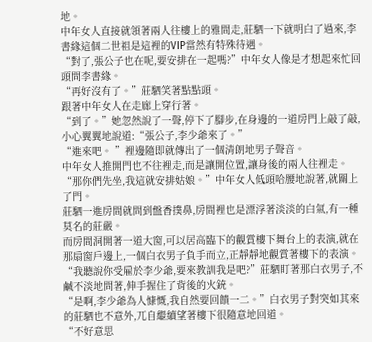地。
中年女人直接就領著兩人往樓上的雅間走,莊駟一下就明白了過來,李書緣這個二世祖是這裡的VIP當然有特殊待遇。
“對了,張公子也在呢,要安排在一起嗎?”中年女人像是才想起來忙回頭問李書緣。
“再好沒有了。”莊駟笑著點點頭。
跟著中年女人在走廊上穿行著。
“到了。”她忽然說了一聲,停下了腳步,在身邊的一道房門上敲了敲,小心翼翼地說道:“張公子,李少爺來了。”
“進來吧。 ”裡邊隨即就傳出了一個清朗地男子聲音。
中年女人推開門也不往裡走,而是讓開位置,讓身後的兩人往裡走。
“那你們先坐,我這就安排姑娘。”中年女人低頭哈腰地說著,就關上了門。
莊駟一進房間就問到盤香撲鼻,房間裡也是漂浮著淡淡的白氣,有一種莫名的莊嚴。
而房間洞開著一道大窗,可以居高臨下的觀賞樓下舞台上的表演,就在那扇窗戶邊上,一個白衣男子負手而立,正靜靜地觀賞著樓下的表演。
“我聽說你受雇於李少爺,要來教訓我是吧?”莊駟盯著那白衣男子,不鹹不淡地問著,伸手握住了背後的火銃。
“是啊,李少爺為人慷慨,我自然要回饋一二。”白衣男子對突如其來的莊駟也不意外,兀自繼續望著樓下很隨意地回道。
“不好意思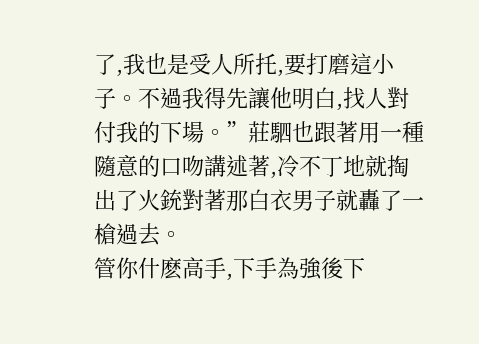了,我也是受人所托,要打磨這小子。不過我得先讓他明白,找人對付我的下場。”莊駟也跟著用一種隨意的口吻講述著,冷不丁地就掏出了火銃對著那白衣男子就轟了一槍過去。
管你什麽高手,下手為強後下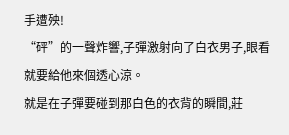手遭殃!
“砰”的一聲炸響,子彈激射向了白衣男子,眼看就要給他來個透心涼。
就是在子彈要碰到那白色的衣背的瞬間,莊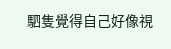駟隻覺得自己好像視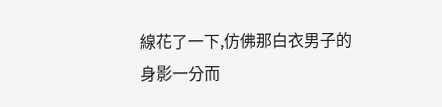線花了一下,仿佛那白衣男子的身影一分而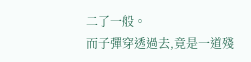二了一般。
而子彈穿透過去,竟是一道殘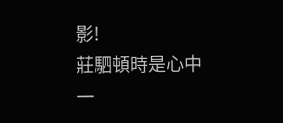影!
莊駟頓時是心中一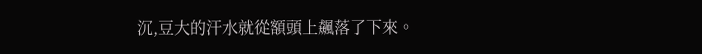沉,豆大的汗水就從額頭上飆落了下來。